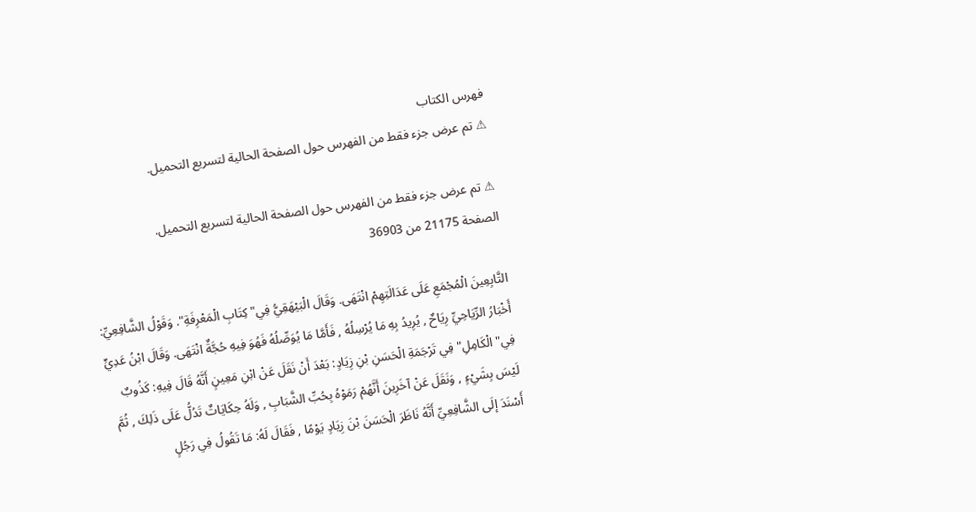فهرس الكتاب
⚠ تم عرض جزء فقط من الفهرس حول الصفحة الحالية لتسريع التحميل.

⚠ تم عرض جزء فقط من الفهرس حول الصفحة الحالية لتسريع التحميل.
الصفحة 21175 من 36903

التَّابِعِينَ الْمُجْمَعِ عَلَى عَدَالَتِهِمْ انْتَهَى. وَقَالَ الْبَيْهَقِيُّ فِي"كِتَابِ الْمَعْرِفَةِ". وَقَوْلُ الشَّافِعِيِّ: أَخْبَارُ الرِّيَاحِيِّ رِيَاحٌ , يُرِيدُ بِهِ مَا يُرْسِلُهُ , فَأَمَّا مَا يُوَصِّلُهُ فَهُوَ فِيهِ حُجَّةٌ انْتَهَى. وَقَالَ ابْنُ عَدِيٍّ فِي"الْكَامِلِ"فِي تَرْجَمَةِ الْحَسَنِ بْنِ زِيَادٍ: بَعْدَ أَنْ نَقَلَ عَنْ ابْنِ مَعِينٍ أَنَّهُ قَالَ فِيهِ: كَذُوبٌ لَيْسَ بِشَيْءٍ , وَنَقَلَ عَنْ آخَرِينَ أَنَّهُمْ رَمَوْهُ بِحُبِّ الشَّبَابِ , وَلَهُ حِكَايَاتٌ تَدُلُّ عَلَى ذَلِكَ , ثُمَّ أَسْنَدَ إلَى الشَّافِعِيِّ أَنَّهُ نَاظَرَ الْحَسَنَ بْنَ زِيَادٍ يَوْمًا , فَقَالَ لَهُ: مَا تَقُولُ فِي رَجُلٍ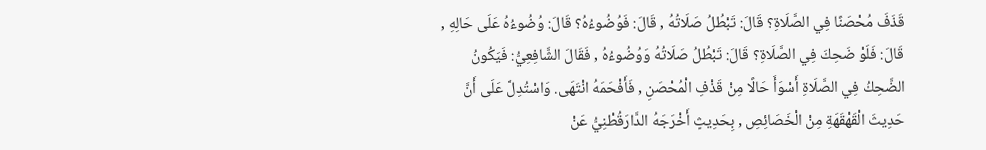قَذَفَ مُحْصَنًا فِي الصَّلَاةِ؟ قَالَ: تَبْطُلُ صَلَاتُهُ , قَالَ: فَوُضُوءُهُ؟ قَالَ: وُضُوءُهُ عَلَى حَالِهِ , قَالَ: فَلَوْ ضَحِكَ فِي الصَّلَاةِ؟ قَالَ: تَبْطُلُ صَلَاتُهُ وَوُضُوءُهُ , فَقَالَ الشَّافِعِيُّ: فَيَكُونُ الضَّحِكُ فِي الصَّلَاةِ أَسْوَأَ حَالًا مِنْ قَذْفِ الْمُحْصَنِ , فَأَفْحَمَهُ انْتَهَى. وَاسْتُدِلَّ عَلَى أَنَّ حَدِيثَ الْقَهْقَهَةِ مِنْ الْخَصَائِصِ , بِحَدِيثٍ أَخْرَجَهُ الدَّارَقُطْنِيُّ عَنْ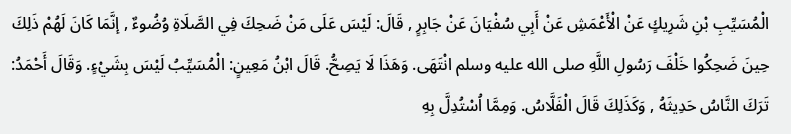الْمُسَيِّبِ بْنِ شَرِيكٍ عَنْ الْأَعْمَشِ عَنْ أَبِي سُفْيَانَ عَنْ جَابِرٍ , قَالَ: لَيْسَ عَلَى مَنْ ضَحِكَ فِي الصَّلَاةِ وُضُوءٌ , إنَّمَا كَانَ لَهُمْ ذَلِكَ حِينَ ضَحِكُوا خَلْفَ رَسُولِ اللَّهِ صلى الله عليه وسلم انْتَهَى. وَهَذَا لَا يَصِحُّ. قَالَ ابْنُ مَعِينٍ: الْمُسَيِّبُ لَيْسَ بِشَيْءٍ. وَقَالَ أَحْمَدُ: تَرَكَ النَّاسُ حَدِيثَهُ , وَكَذَلِكَ قَالَ الْفَلَّاسُ. وَمِمَّا اُسْتُدِلَّ بِهِ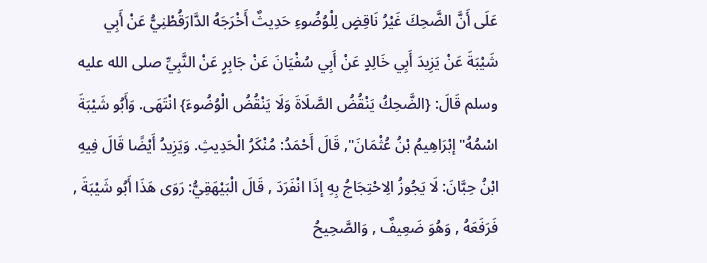عَلَى أَنَّ الضَّحِكَ غَيْرُ نَاقِضٍ لِلْوُضُوءِ حَدِيثٌ أَخْرَجَهُ الدَّارَقُطْنِيُّ عَنْ أَبِي شَيْبَةَ عَنْ يَزِيدَ أَبِي خَالِدٍ عَنْ أَبِي سُفْيَانَ عَنْ جَابِرٍ عَنْ النَّبِيِّ صلى الله عليه وسلم قَالَ: {الضَّحِكُ يَنْقُضُ الصَّلَاةَ وَلَا يَنْقُضُ الْوُضُوءَ} انْتَهَى. وَأَبُو شَيْبَةَ اسْمُهُ"إبْرَاهِيمُ بْنُ عُثْمَانَ", قَالَ أَحْمَدُ: مُنْكَرُ الْحَدِيثِ. وَيَزِيدُ أَيْضًا قَالَ فِيهِ ابْنُ حِبَّانَ: لَا يَجُوزُ الِاحْتِجَاجُ بِهِ إذَا انْفَرَدَ , قَالَ الْبَيْهَقِيُّ: رَوَى هَذَا أَبُو شَيْبَةَ , فَرَفَعَهُ , وَهُوَ ضَعِيفٌ , وَالصَّحِيحُ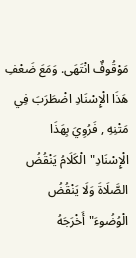مَوْقُوفٌ انْتَهَى. وَمَعَ ضَعْفِ هَذَا الْإِسْنَادِ اضْطَرَبَ فِي مَتْنِهِ , فَرُوِيَ بِهَذَا الْإِسْنَادِ"الْكَلَامُ يَنْقُضُ الصَّلَاةَ وَلَا يَنْقُضُ الْوُضُوءَ"أَخْرَجَهُ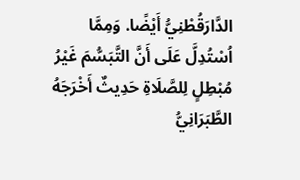الدَّارَقُطْنِيُّ أَيْضًا. وَمِمَّا اُسْتُدِلَّ عَلَى أَنَّ التَّبَسُّمَ غَيْرُ مُبْطِلٍ لِلصَّلَاةِ حَدِيثٌ أَخْرَجَهُ الطَّبَرَانِيُّ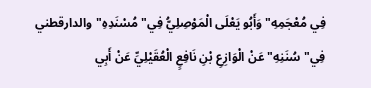فِي مُعْجَمِهِ"وَأَبُو يَعْلَى الْمَوْصِلِيُّ فِي"مُسْنَدِهِ"والدارقطني فِي"سُنَنِهِ"عَنْ الْوَازِعِ بْنِ نَافِعٍ الْعُقَيْلِيِّ عَنْ أَبِي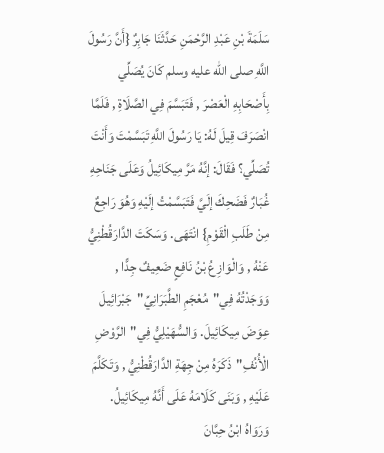سَلَمَةَ بْنِ عَبْدِ الرَّحْمَنِ حَدَّثَنَا جَابِرٌ {أَنَّ رَسُولَ اللَّهِ صلى الله عليه وسلم كَانَ يُصَلِّي بِأَصْحَابِهِ الْعَصْرَ , فَتَبَسَّمَ فِي الصَّلَاةِ , فَلَمَّا انْصَرَفَ قِيلَ لَهُ: يَا رَسُولَ اللَّهِ تَبَسَّمْتَ وَأَنْتَ تُصَلِّي؟ فَقَالَ: إنَّهُ مَرَّ مِيكَائِيلُ وَعَلَى جَنَاحِهِ غُبَارٌ فَضَحِكَ إلَيَّ فَتَبَسَّمْتُ إلَيْهِ وَهُوَ رَاجِعٌ مِنْ طَلَبِ الْقَوْمِ} انْتَهَى. وَسَكَتَ الدَّارَقُطْنِيُّ عَنْهُ , وَالْوَازِعُ بْنُ نَافِعٍ ضَعِيفٌ جِدًّا , وَوَجَدْتُهُ فِي"مُعْجَمِ الطَّبَرَانِيِّ"جَبْرَائِيلَ عِوَضَ مِيكَائِيلَ. وَالسُّهَيْلِيُّ فِي"الرَّوْضِ الْأُنُفِ"ذَكَرَهُ مِنْ جِهَةِ الدَّارَقُطْنِيُّ , وَتَكَلَّمَ عَلَيْهِ , وَبَنَى كَلَامَهُ عَلَى أَنَّهُ مِيكَائِيلُ. وَرَوَاهُ ابْنُ حِبَّانَ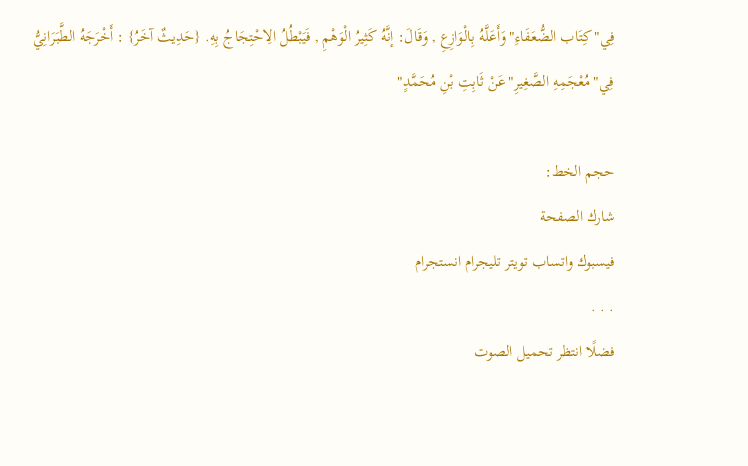فِي"كِتَاب الضُّعَفَاءِ"وَأَعَلَّهُ بِالْوَازِعِ , وَقَالَ: إنَّهُ كَثِيرُ الْوَهْمِ , فَيَبْطُلُ الِاحْتِجَاجُ بِهِ. {حَدِيثٌ آخَرُ} : أَخْرَجَهُ الطَّبَرَانِيُّ فِي"مُعْجَمِهِ الصَّغِيرِ"عَنْ ثَابِتِ بْنِ مُحَمَّدٍ"

حجم الخط:
شارك الصفحة
فيسبوك واتساب تويتر تليجرام انستجرام
. . .
فضلًا انتظر تحميل الصوت